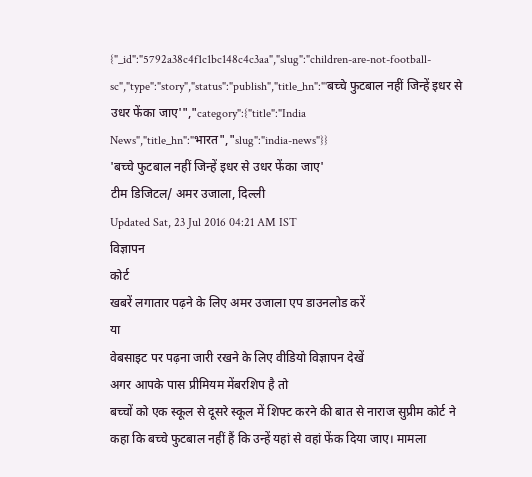{"_id":"5792a38c4f1c1bc148c4c3aa","slug":"children-are-not-football-sc","type":"story","status":"publish","title_hn":"'बच्चे फुटबाल नहीं जिन्हें इधर से उधर फेंका जाए'","category":{"title":"India News","title_hn":"भारत","slug":"india-news"}}
'बच्चे फुटबाल नहीं जिन्हें इधर से उधर फेंका जाए'
टीम डिजिटल/ अमर उजाला, दिल्ली
Updated Sat, 23 Jul 2016 04:21 AM IST
विज्ञापन
कोर्ट
खबरें लगातार पढ़ने के लिए अमर उजाला एप डाउनलोड करें
या
वेबसाइट पर पढ़ना जारी रखने के लिए वीडियो विज्ञापन देखें
अगर आपके पास प्रीमियम मेंबरशिप है तो
बच्चों को एक स्कूल से दूसरे स्कूल में शिफ्ट करने की बात से नाराज सुप्रीम कोर्ट ने कहा कि बच्चे फुटबाल नहीं हैं कि उन्हें यहां से वहां फेंक दिया जाए। मामला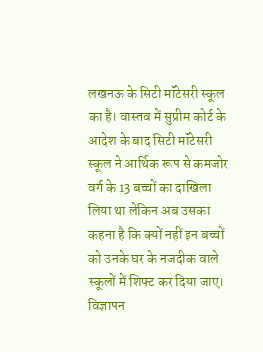लखनऊ के सिटी मॉंटेसरी स्कूल का है। वास्तव में सुप्रीम कोर्ट के आदेश के बाद सिटी मॉंटेसरी स्कूल ने आर्थिक रूप से कमजोर वर्ग के 13 बच्चों का दाखिला लिया था लेकिन अब उसका कहना है कि क्यों नहीं इन बच्चों को उनके घर के नजदीक वाले स्कूलों में शिफ्ट कर दिया जाए।
विज्ञापन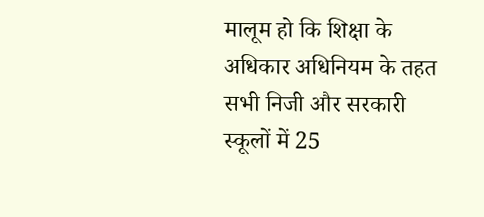मालूम हो कि शिक्षा के अधिकार अधिनियम के तहत सभी निजी और सरकारी स्कूलों में 25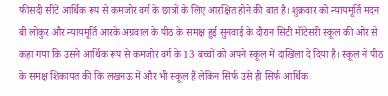फीसदी सीटें आर्थिक रूप से कमजोर वर्ग के छात्रों के लिए आरक्षित होने की बात है। शुक्रवार को न्यायमूर्ति मदन बी लोकुर और न्यायमूर्ति आरके अग्रवाल के पीठ के समक्ष हुई सुनवाई के दौरान सिटी मॉंटेसरी स्कूल की ओर से कहा गया कि उसने आर्थिक रूप से कमजोर वर्ग के 13 बच्चों को अपने स्कूल में दाखिला दे दिया है। स्कूल ने पीठ के समक्ष शिकायत की कि लखनऊ में और भी स्कूल हैं लेकिन सिर्फ उसे ही सिर्फ आर्थिक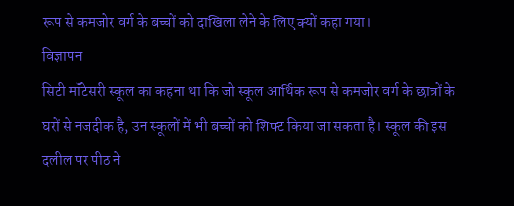रूप से कमजोर वर्ग के बच्चों को दाखिला लेने के लिए क्यों कहा गया।
विज्ञापन
सिटी मॉंटेसरी स्कूल का कहना था कि जो स्कूल आर्थिक रूप से कमजोर वर्ग के छात्रों के घरों से नजदीक है, उन स्कूलों में भी बच्चों को शिफ्ट किया जा सकता है। स्कूल की इस दलील पर पीठ ने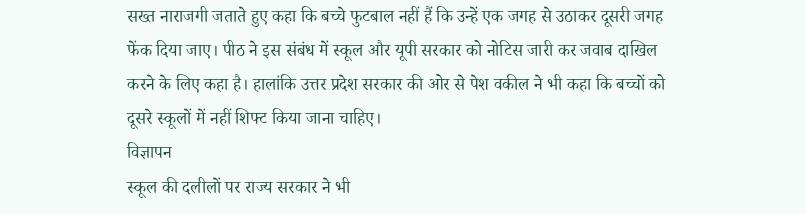सख्त नाराजगी जताते हुए कहा कि बच्चे फुटबाल नहीं हैं कि उन्हें एक जगह से उठाकर दूसरी जगह फेंक दिया जाए। पीठ ने इस संबंध में स्कूल और यूपी सरकार को नोटिस जारी कर जवाब दाखिल करने के लिए कहा है। हालांकि उत्तर प्रदेश सरकार की ओर से पेश वकील ने भी कहा कि बच्चों को दूसरे स्कूलों में नहीं शिफ्ट किया जाना चाहिए।
विज्ञापन
स्कूल की दलीलों पर राज्य सरकार ने भी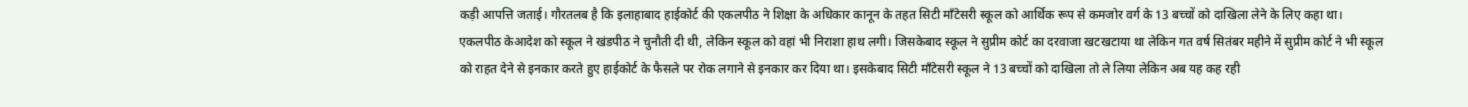कड़ी आपत्ति जताई। गौरतलब है कि इलाहाबाद हाईकोर्ट की एकलपीठ ने शिक्षा के अधिकार कानून के तहत सिटी मॉंटेसरी स्कूल को आर्थिक रूप से कमजोर वर्ग के 13 बच्चों को दाखिला लेने के लिए कहा था।
एकलपीठ केआदेश को स्कूल ने खंडपीठ ने चुनौती दी थी, लेकिन स्कूल को वहां भी निराशा हाथ लगी। जिसकेबाद स्कूल ने सुप्रीम कोर्ट का दरवाजा खटखटाया था लेकिन गत वर्ष सितंबर महीने में सुप्रीम कोर्ट ने भी स्कूल को राहत देने से इनकार करते हुए हाईकोर्ट के फैसले पर रोक लगाने से इनकार कर दिया था। इसकेबाद सिटी मॉंटेसरी स्कूल ने 13 बच्चों को दाखिला तो ले लिया लेकिन अब यह कह रही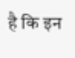है कि इन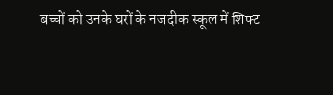बच्चों को उनके घरों के नजदीक स्कूल में शिफ्ट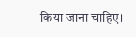किया जाना चाहिए।